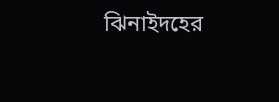ঝিনাইদহের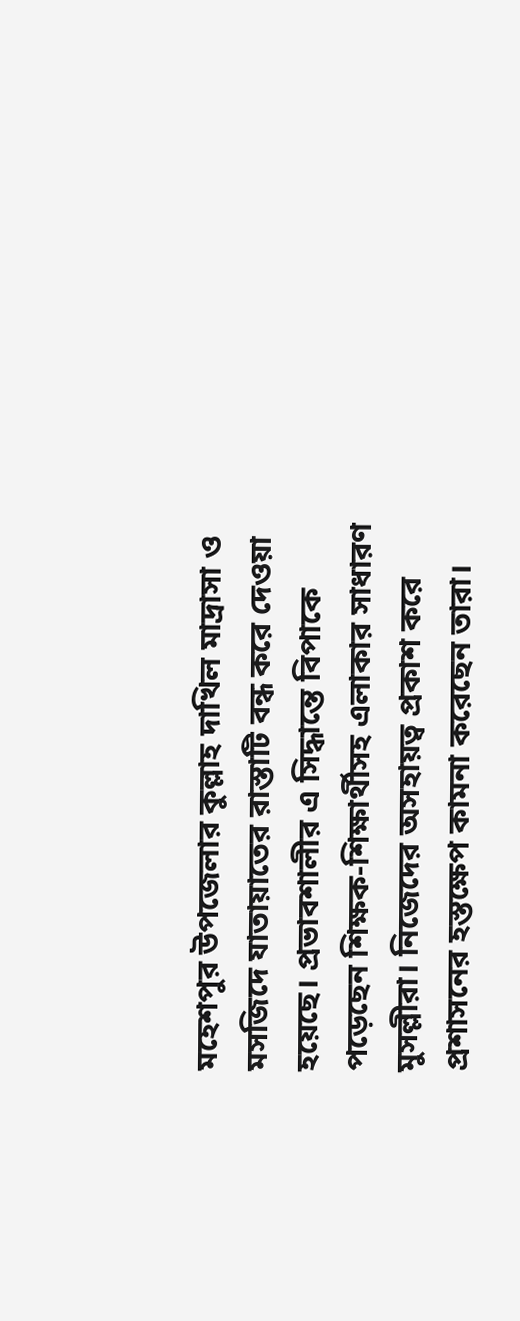মহেশপুর উপজেলার কুল্লাহ দাখিল মাদ্রাসা ও মসজিদে যাতায়াতের রাস্তাটি বন্ধ করে দেওয়া হয়েছে। প্রভাবশালীর এ সিদ্ধান্তে বিপাকে পড়েছেন শিক্ষক-শিক্ষার্থীসহ এলাকার সাধারণ মুসল্লীরা। নিজেদের অসহায়ত্ব প্রকাশ করে প্রশাসনের হস্তক্ষেপ কামনা করেছেন তারা।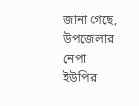জানা গেছে, উপজেলার নেপা ইউপির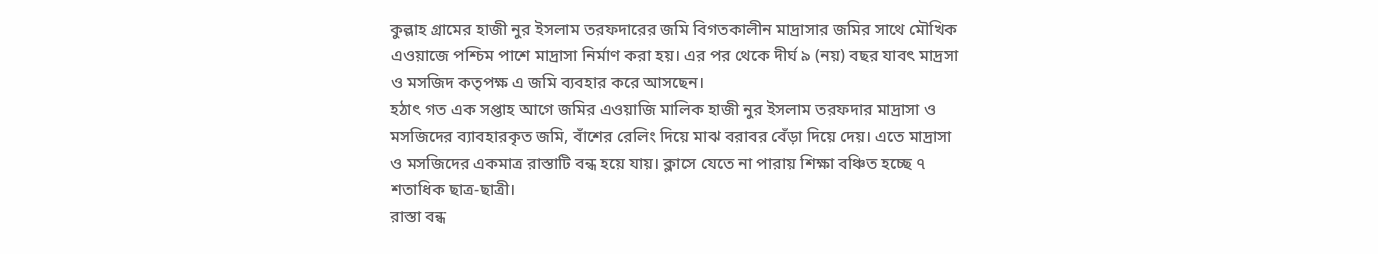কুল্লাহ গ্রামের হাজী নুর ইসলাম তরফদারের জমি বিগতকালীন মাদ্রাসার জমির সাথে মৌখিক এওয়াজে পশ্চিম পাশে মাদ্রাসা নির্মাণ করা হয়। এর পর থেকে দীর্ঘ ৯ (নয়) বছর যাবৎ মাদ্রসা ও মসজিদ কতৃপক্ষ এ জমি ব্যবহার করে আসছেন।
হঠাৎ গত এক সপ্তাহ আগে জমির এওয়াজি মালিক হাজী নুর ইসলাম তরফদার মাদ্রাসা ও মসজিদের ব্যাবহারকৃত জমি, বাঁশের রেলিং দিয়ে মাঝ বরাবর বেঁড়া দিয়ে দেয়। এতে মাদ্রাসা ও মসজিদের একমাত্র রাস্তাটি বন্ধ হয়ে যায়। ক্লাসে যেতে না পারায় শিক্ষা বঞ্চিত হচ্ছে ৭ শতাধিক ছাত্র-ছাত্রী।
রাস্তা বন্ধ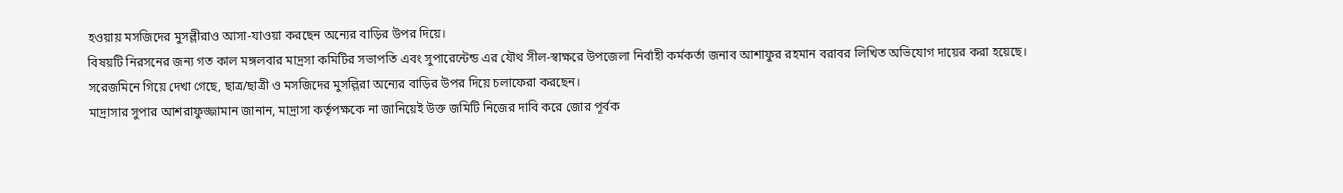হওয়ায় মসজিদের মুসল্লীরাও আসা-যাওয়া করছেন অন্যের বাড়ির উপর দিয়ে।
বিষয়টি নিরসনের জন্য গত কাল মঙ্গলবার মাদ্রসা কমিটির সভাপতি এবং সুপারেন্টেন্ড এর যৌথ সীল-স্বাক্ষরে উপজেলা নির্বাহী কর্মকর্তা জনাব আশাফুর রহমান বরাবর লিখিত অভিযোগ দায়ের করা হয়েছে।
সরেজমিনে গিয়ে দেখা গেছে, ছাত্র/ছাত্রী ও মসজিদের মুসল্লিরা অন্যের বাড়ির উপর দিয়ে চলাফেরা করছেন।
মাদ্রাসার সুপার আশরাফুজ্জামান জানান, মাদ্রাসা কর্তৃপক্ষকে না জানিয়েই উক্ত জমিটি নিজের দাবি করে জোর পূর্বক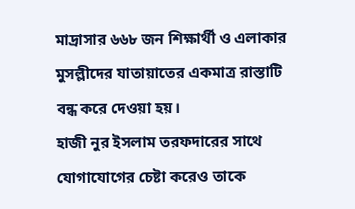মাদ্রাসার ৬৬৮ জন শিক্ষার্থী ও এলাকার মুসল্লীদের যাতায়াতের একমাত্র রাস্তাটি বন্ধ করে দেওয়া হয়।
হাজী নুর ইসলাম তরফদারের সাথে যোগাযোগের চেষ্টা করেও তাকে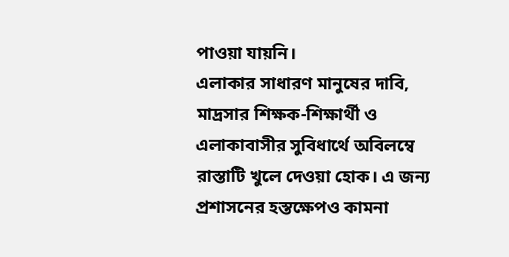পাওয়া যায়নি।
এলাকার সাধারণ মানুষের দাবি, মাদ্রসার শিক্ষক-শিক্ষার্থী ও এলাকাবাসীর সুবিধার্থে অবিলম্বে রাস্তাটি খুলে দেওয়া হোক। এ জন্য প্রশাসনের হস্তক্ষেপও কামনা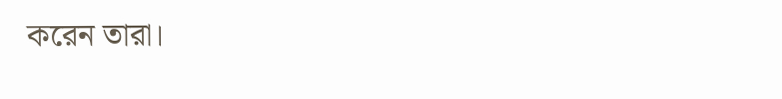করেন তারা।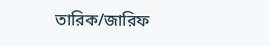তারিক/জারিফ